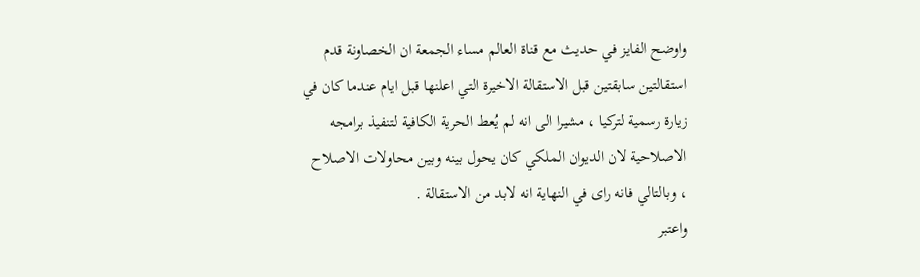واوضح الفايز في حديث مع قناة العالم مساء الجمعة ان الخصاونة قدم استقالتين سابقتين قبل الاستقالة الاخيرة التي اعلنها قبل ايام عندما كان في زيارة رسمية لتركيا ، مشيرا الى انه لم يُعط الحرية الكافية لتنفيذ برامجه الاصلاحية لان الديوان الملكي كان يحول بينه وبين محاولات الاصلاح ، وبالتالي فانه راى في النهاية انه لابد من الاستقالة .
واعتبر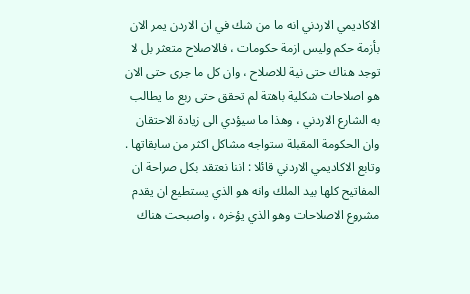الاكاديمي الاردني انه ما من شك في ان الاردن يمر الان بأزمة حكم وليس ازمة حكومات ، فالاصلاح متعثر بل لا توجد هناك حتى نية للاصلاح ، وان كل ما جرى حتى الان هو اصلاحات شكلية باهتة لم تحقق حتى ربع ما يطالب به الشارع الاردني ، وهذا ما سيؤدي الى زيادة الاحتقان وان الحكومة المقبلة ستواجه مشاكل اكثر من سابقاتها .
وتابع الاكاديمي الاردني قائلا : اننا نعتقد بكل صراحة ان المفاتيح كلها بيد الملك وانه هو الذي يستطيع ان يقدم مشروع الاصلاحات وهو الذي يؤخره ، واصبحت هناك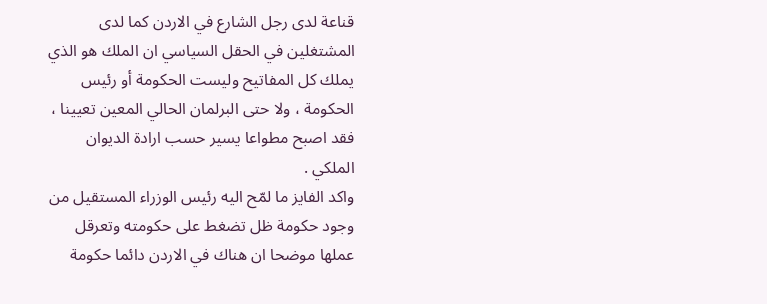قناعة لدى رجل الشارع في الاردن كما لدى المشتغلين في الحقل السياسي ان الملك هو الذي يملك كل المفاتيح وليست الحكومة أو رئيس الحكومة ، ولا حتى البرلمان الحالي المعين تعيينا ، فقد اصبح مطواعا يسير حسب ارادة الديوان الملكي .
واكد الفايز ما لمّح اليه رئيس الوزراء المستقيل من وجود حكومة ظل تضغط على حكومته وتعرقل عملها موضحا ان هناك في الاردن دائما حكومة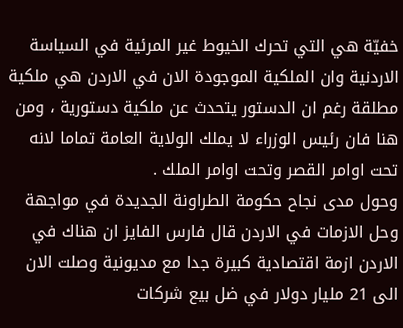خفيّة هي التي تحرك الخيوط غير المرئية في السياسة الاردنية وان الملكية الموجودة الان في الاردن هي ملكية مطلقة رغم ان الدستور يتحدث عن ملكية دستورية ، ومن هنا فان رئيس الوزراء لا يملك الولاية العامة تماما لانه تحت اوامر القصر وتحت اوامر الملك .
وحول مدى نجاح حكومة الطراونة الجديدة في مواجهة وحل الازمات في الاردن قال فارس الفايز ان هناك في الاردن ازمة اقتصادية كبيرة جدا مع مديونية وصلت الان الى 21 مليار دولار في ضل بيع شركات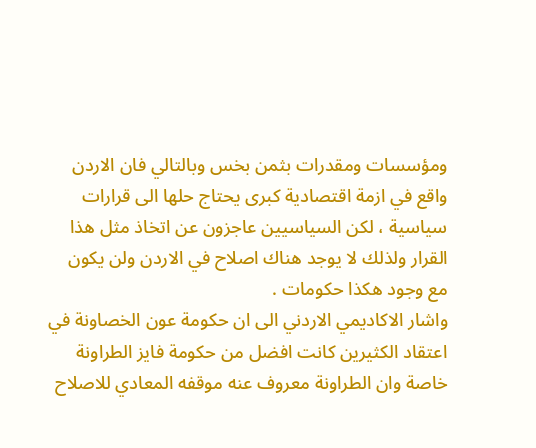ومؤسسات ومقدرات بثمن بخس وبالتالي فان الاردن واقع في ازمة اقتصادية كبرى يحتاج حلها الى قرارات سياسية ، لكن السياسيين عاجزون عن اتخاذ مثل هذا القرار ولذلك لا يوجد هناك اصلاح في الاردن ولن يكون مع وجود هكذا حكومات .
واشار الاكاديمي الاردني الى ان حكومة عون الخصاونة في اعتقاد الكثيرين كانت افضل من حكومة فايز الطراونة خاصة وان الطراونة معروف عنه موقفه المعادي للاصلاح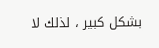بشكل كبير ، لذلك لا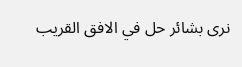نرى بشائر حل في الافق القريب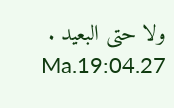ولا حتى البعيد .
Ma.19:04.27